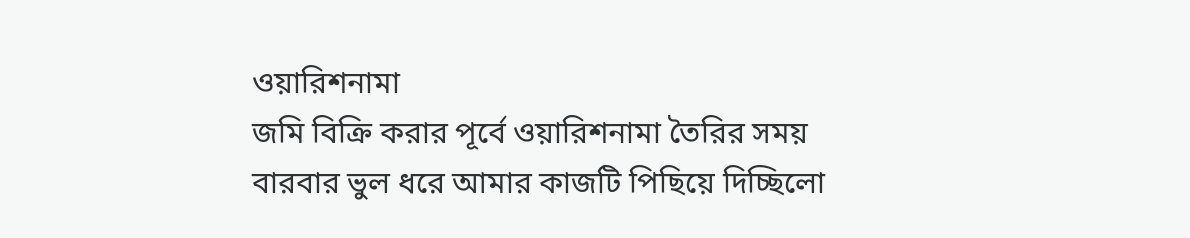ওয়ারিশনামা
জমি বিক্রি করার পূর্বে ওয়ারিশনামা তৈরির সময় বারবার ভুল ধরে আমার কাজটি পিছিয়ে দিচ্ছিলো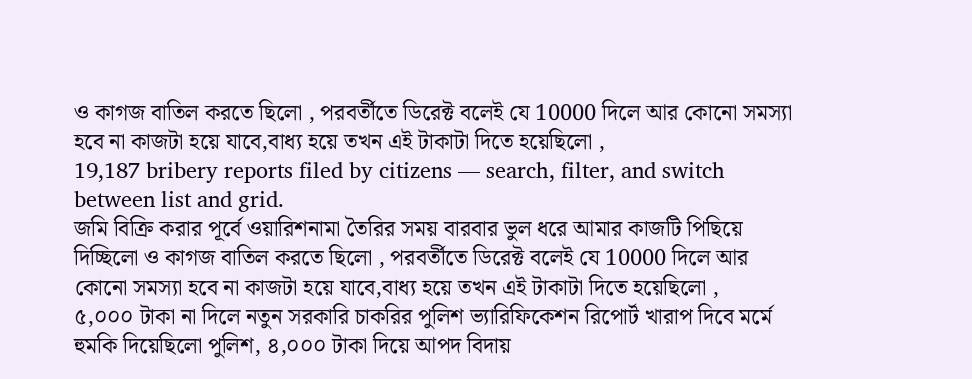ও কাগজ বাতিল করতে ছিলো , পরবর্তীতে ডিরেক্ট বলেই যে 10000 দিলে আর কোনো সমস্যা হবে না কাজটা হয়ে যাবে,বাধ্য হয়ে তখন এই টাকাটা দিতে হয়েছিলো ,
19,187 bribery reports filed by citizens — search, filter, and switch between list and grid.
জমি বিক্রি করার পূর্বে ওয়ারিশনামা তৈরির সময় বারবার ভুল ধরে আমার কাজটি পিছিয়ে দিচ্ছিলো ও কাগজ বাতিল করতে ছিলো , পরবর্তীতে ডিরেক্ট বলেই যে 10000 দিলে আর কোনো সমস্যা হবে না কাজটা হয়ে যাবে,বাধ্য হয়ে তখন এই টাকাটা দিতে হয়েছিলো ,
৫,০০০ টাকা না দিলে নতুন সরকারি চাকরির পুলিশ ভ্যারিফিকেশন রিপোর্ট খারাপ দিবে মর্মে হুমকি দিয়েছিলো পুলিশ, ৪,০০০ টাকা দিয়ে আপদ বিদায়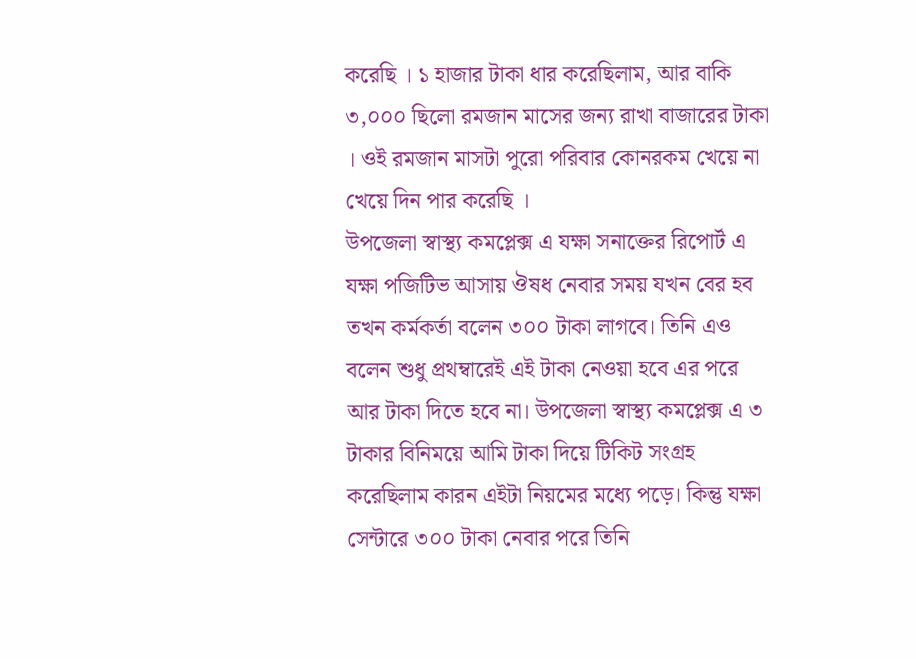করেছি । ১ হাজার টাকা ধার করেছিলাম, আর বাকি ৩,০০০ ছিলো রমজান মাসের জন্য রাখা বাজারের টাকা । ওই রমজান মাসটা পুরো পরিবার কোনরকম খেয়ে না খেয়ে দিন পার করেছি ।
উপজেলা স্বাস্থ্য কমপ্লেক্স এ যক্ষা সনাক্তের রিপোর্ট এ যক্ষা পজিটিভ আসায় ঔষধ নেবার সময় যখন বের হব তখন কর্মকর্তা বলেন ৩০০ টাকা লাগবে। তিনি এও বলেন শুধু প্রথম্বারেই এই টাকা নেওয়া হবে এর পরে আর টাকা দিতে হবে না। উপজেলা স্বাস্থ্য কমপ্লেক্স এ ৩ টাকার বিনিময়ে আমি টাকা দিয়ে টিকিট সংগ্রহ করেছিলাম কারন এইটা নিয়মের মধ্যে পড়ে। কিন্তু যক্ষা সেন্টারে ৩০০ টাকা নেবার পরে তিনি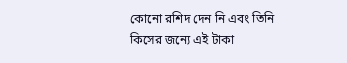কোনো রশিদ দেন নি এবং তিনি কিসের জন্যে এই টাকা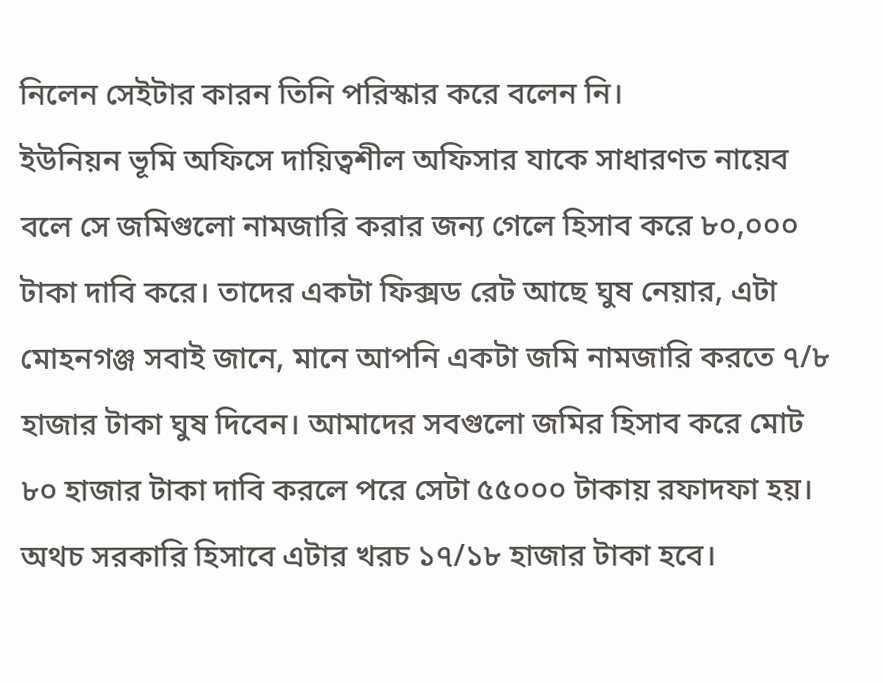নিলেন সেইটার কারন তিনি পরিস্কার করে বলেন নি।
ইউনিয়ন ভূমি অফিসে দায়িত্বশীল অফিসার যাকে সাধারণত নায়েব বলে সে জমিগুলো নামজারি করার জন্য গেলে হিসাব করে ৮০,০০০ টাকা দাবি করে। তাদের একটা ফিক্সড রেট আছে ঘুষ নেয়ার, এটা মোহনগঞ্জ সবাই জানে, মানে আপনি একটা জমি নামজারি করতে ৭/৮ হাজার টাকা ঘুষ দিবেন। আমাদের সবগুলো জমির হিসাব করে মোট ৮০ হাজার টাকা দাবি করলে পরে সেটা ৫৫০০০ টাকায় রফাদফা হয়। অথচ সরকারি হিসাবে এটার খরচ ১৭/১৮ হাজার টাকা হবে।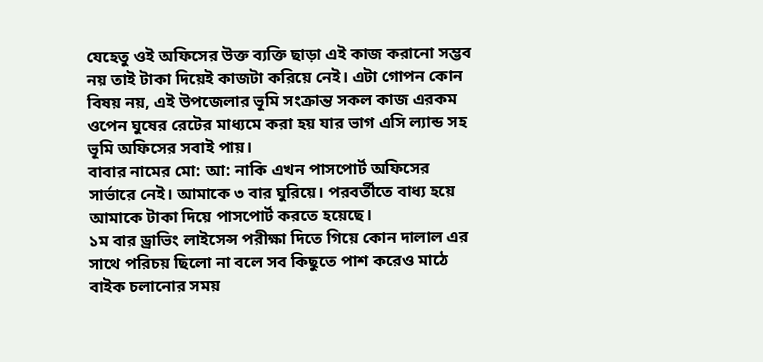যেহেতু ওই অফিসের উক্ত ব্যক্তি ছাড়া এই কাজ করানো সম্ভব নয় তাই টাকা দিয়েই কাজটা করিয়ে নেই। এটা গোপন কোন বিষয় নয়, এই উপজেলার ভূমি সংক্রান্ত সকল কাজ এরকম ওপেন ঘুষের রেটের মাধ্যমে করা হয় যার ভাগ এসি ল্যান্ড সহ ভূমি অফিসের সবাই পায়।
বাবার নামের মো: আ: নাকি এখন পাসপোর্ট অফিসের সার্ভারে নেই। আমাকে ৩ বার ঘুরিয়ে। পরবর্তীতে বাধ্য হয়ে আমাকে টাকা দিয়ে পাসপোর্ট করতে হয়েছে।
১ম বার ড্রাভিং লাইসেন্স পরীক্ষা দিতে গিয়ে কোন দালাল এর সাথে পরিচয় ছিলো না বলে সব কিছুতে পাশ করেও মাঠে বাইক চলানোর সময়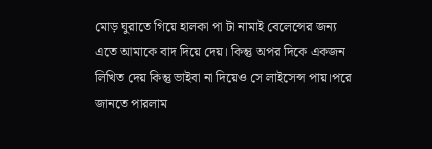মোড় ঘুরাতে গিয়ে হালকা পা টা নামাই বেলেন্সের জন্য এতে আমাকে বাদ দিয়ে দেয়। কিন্তু অপর দিকে একজন লিখিত দেয় কিন্তু ভাইবা না দিয়েও সে লাইসেন্স পায়।পরে জানতে পারলাম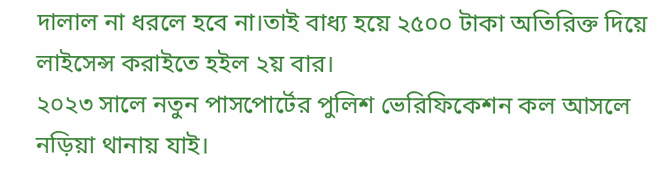দালাল না ধরলে হবে না।তাই বাধ্য হয়ে ২৫০০ টাকা অতিরিক্ত দিয়ে লাইসেন্স করাইতে হইল ২য় বার।
২০২৩ সালে নতুন পাসপোর্টের পুলিশ ভেরিফিকেশন কল আসলে নড়িয়া থানায় যাই।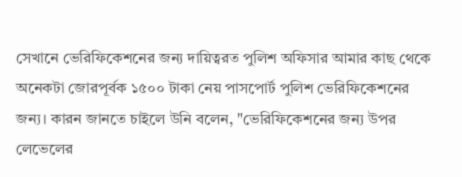সেখানে ভেরিফিকেশনের জন্য দায়িত্বরত পুলিশ অফিসার আমার কাছ থেকে অনেকটা জোরপূর্বক ১৫০০ টাকা নেয় পাসপোর্ট পুলিশ ভেরিফিকেশনের জন্য। কারন জানতে চাইলে উনি বলেন, "ভেরিফিকেশনের জন্য উপর লেভেলের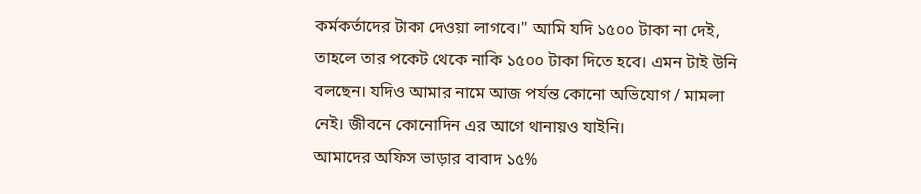কর্মকর্তাদের টাকা দেওয়া লাগবে।" আমি যদি ১৫০০ টাকা না দেই, তাহলে তার পকেট থেকে নাকি ১৫০০ টাকা দিতে হবে। এমন টাই উনি বলছেন। যদিও আমার নামে আজ পর্যন্ত কোনো অভিযোগ / মামলা নেই। জীবনে কোনোদিন এর আগে থানায়ও যাইনি।
আমাদের অফিস ভাড়ার বাবাদ ১৫%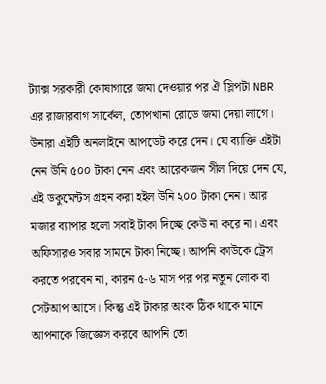ট্যাক্স সরকারী কোষাগারে জমা দেওয়ার পর ঐ স্লিপটা NBR এর রাজারবাগ সার্কেল, তোপখানা রোডে জমা দেয়া লাগে। উনারা এইটি অনলাইনে আপডেট করে দেন। যে ব্যাক্তি এইটা নেন উনি ৫০০ টাকা নেন এবং আরেকজন সীল দিয়ে দেন যে, এই ডকুমেন্টস গ্রহন করা হইল উনি ২০০ টাকা নেন। আর মজার ব্যাপার হলো সবাই টাকা দিচ্ছে কেউ না করে না। এবং অফিসারও সবার সামনে টাকা নিচ্ছে। আপনি কাউকে ট্রেস করতে পরবেন না, কারন ৫-৬ মাস পর পর নতুন লোক বা সেটআপ আসে। কিন্তু এই টাকার অংক ঠিক থাকে মানে আপনাকে জিজ্ঞেস করবে আপনি তো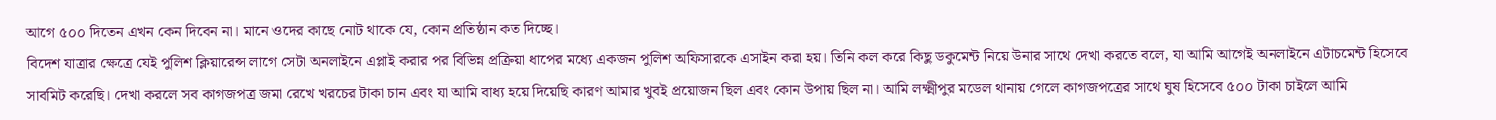আগে ৫০০ দিতেন এখন কেন দিবেন না। মানে ওদের কাছে নোট থাকে যে, কোন প্রতিষ্ঠান কত দিচ্ছে।
বিদেশ যাত্রার ক্ষেত্রে যেই পুলিশ ক্লিয়ারেন্স লাগে সেটা অনলাইনে এপ্লাই করার পর বিভিন্ন প্রক্রিয়া ধাপের মধ্যে একজন পুলিশ অফিসারকে এসাইন করা হয়। তিনি কল করে কিছু ডকুমেন্ট নিয়ে উনার সাথে দেখা করতে বলে, যা আমি আগেই অনলাইনে এটাচমেন্ট হিসেবে সাবমিট করেছি। দেখা করলে সব কাগজপত্র জমা রেখে খরচের টাকা চান এবং যা আমি বাধ্য হয়ে দিয়েছি কারণ আমার খুবই প্রয়োজন ছিল এবং কোন উপায় ছিল না। আমি লক্ষ্মীপুর মডেল থানায় গেলে কাগজপত্রের সাথে ঘুষ হিসেবে ৫০০ টাকা চাইলে আমি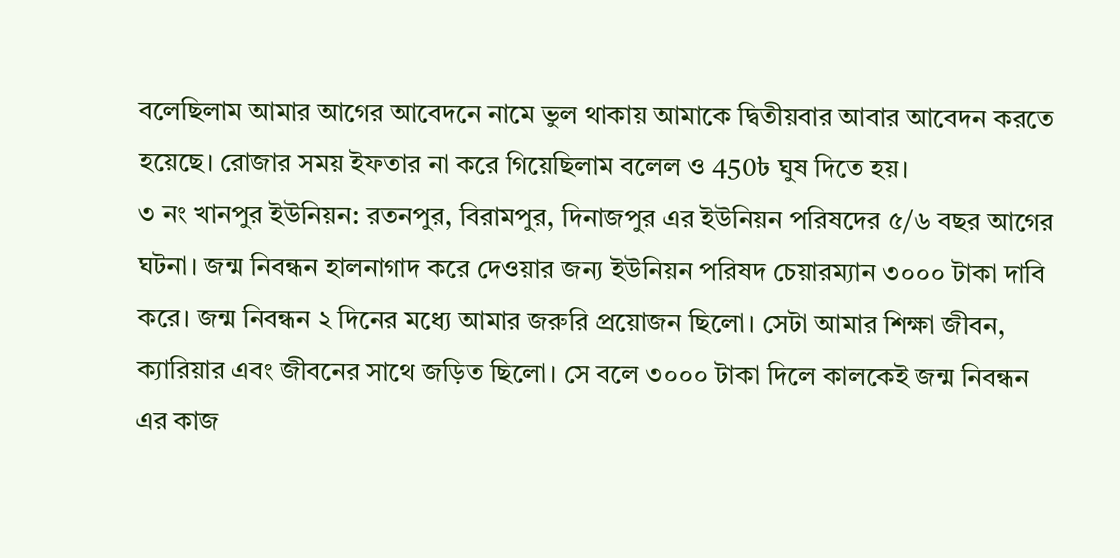বলেছিলাম আমার আগের আবেদনে নামে ভুল থাকায় আমাকে দ্বিতীয়বার আবার আবেদন করতে হয়েছে। রোজার সময় ইফতার না করে গিয়েছিলাম বলেল ও 450৳ ঘুষ দিতে হয়।
৩ নং খানপুর ইউনিয়ন: রতনপুর, বিরামপুর, দিনাজপুর এর ইউনিয়ন পরিষদের ৫/৬ বছর আগের ঘটনা। জন্ম নিবন্ধন হালনাগাদ করে দেওয়ার জন্য ইউনিয়ন পরিষদ চেয়ারম্যান ৩০০০ টাকা দাবি করে। জন্ম নিবন্ধন ২ দিনের মধ্যে আমার জরুরি প্রয়োজন ছিলো। সেটা আমার শিক্ষা জীবন, ক্যারিয়ার এবং জীবনের সাথে জড়িত ছিলো। সে বলে ৩০০০ টাকা দিলে কালকেই জন্ম নিবন্ধন এর কাজ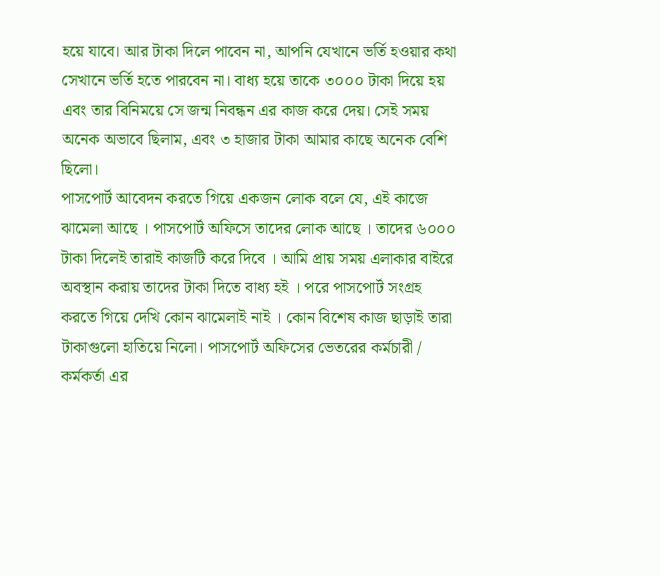হয়ে যাবে। আর টাকা দিলে পাবেন না, আপনি যেখানে ভর্তি হওয়ার কথা সেখানে ভর্তি হতে পারবেন না। বাধ্য হয়ে তাকে ৩০০০ টাকা দিয়ে হয় এবং তার বিনিময়ে সে জন্ম নিবন্ধন এর কাজ করে দেয়। সেই সময় অনেক অভাবে ছিলাম, এবং ৩ হাজার টাকা আমার কাছে অনেক বেশি ছিলো।
পাসপোর্ট আবেদন করতে গিয়ে একজন লোক বলে যে, এই কাজে ঝামেলা আছে । পাসপোর্ট অফিসে তাদের লোক আছে । তাদের ৬০০০ টাকা দিলেই তারাই কাজটি করে দিবে । আমি প্রায় সময় এলাকার বাইরে অবস্থান করায় তাদের টাকা দিতে বাধ্য হই । পরে পাসপোর্ট সংগ্রহ করতে গিয়ে দেখি কোন ঝামেলাই নাই । কোন বিশেষ কাজ ছাড়াই তারা টাকাগুলো হাতিয়ে নিলো। পাসপোর্ট অফিসের ভেতরের কর্মচারী / কর্মকর্তা এর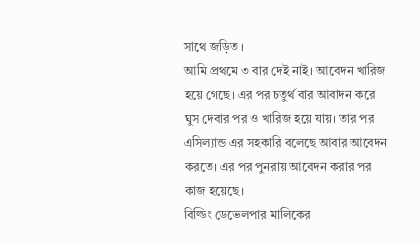সাথে জড়িত ।
আমি প্রথমে ৩ বার দেই নাই। আবেদন খারিজ হয়ে গেছে। এর পর চতুর্থ বার আবাদন করে ঘুস দেবার পর ও খারিজ হয়ে যায়। তার পর এসিল্যান্ড এর সহকারি বলেছে আবার আবেদন করতে। এর পর পুনরায় আবেদন করার পর কাজ হয়েছে।
বিল্ডিং ডেভেলপার মালিকের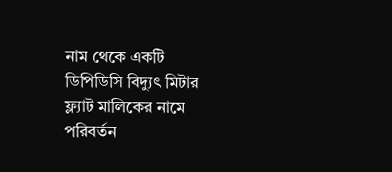নাম থেকে একটি ডিপিডিসি বিদ্যুৎ মিটার ফ্ল্যাট মালিকের নামে পরিবর্তন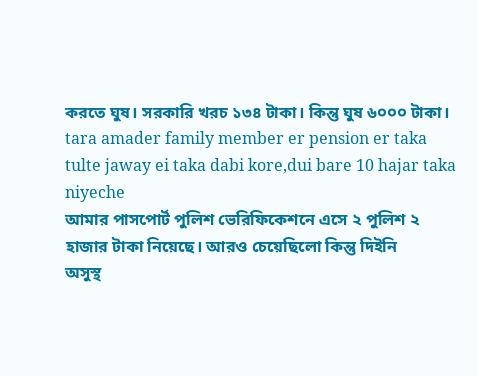করতে ঘুষ। সরকারি খরচ ১৩৪ টাকা। কিন্তু ঘুষ ৬০০০ টাকা।
tara amader family member er pension er taka tulte jaway ei taka dabi kore,dui bare 10 hajar taka niyeche
আমার পাসপোর্ট পুলিশ ভেরিফিকেশনে এসে ২ পুলিশ ২ হাজার টাকা নিয়েছে। আরও চেয়েছিলো কিন্তু দিইনি
অসুস্থ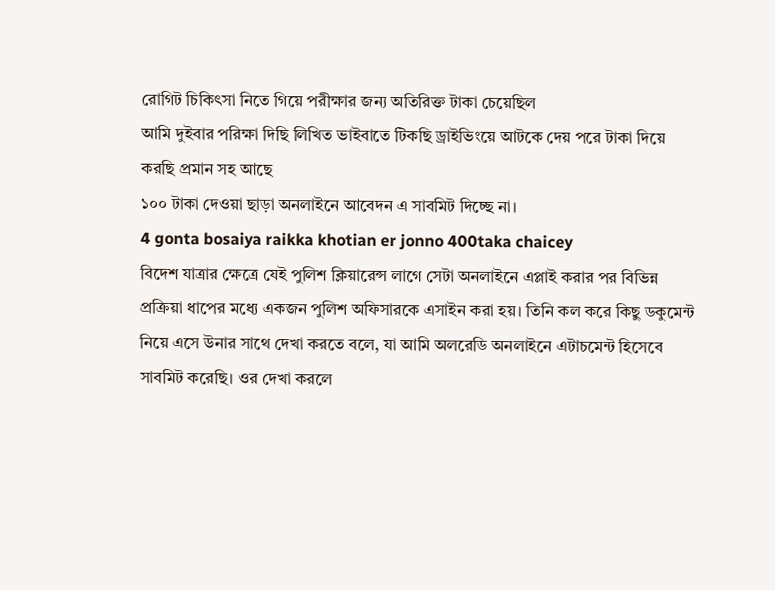রোগিট চিকিৎসা নিতে গিয়ে পরীক্ষার জন্য অতিরিক্ত টাকা চেয়েছিল
আমি দুইবার পরিক্ষা দিছি লিখিত ভাইবাতে টিকছি ড্রাইভিংয়ে আটকে দেয় পরে টাকা দিয়ে করছি প্রমান সহ আছে
১০০ টাকা দেওয়া ছাড়া অনলাইনে আবেদন এ সাবমিট দিচ্ছে না।
4 gonta bosaiya raikka khotian er jonno 400taka chaicey
বিদেশ যাত্রার ক্ষেত্রে যেই পুলিশ ক্লিয়ারেন্স লাগে সেটা অনলাইনে এপ্লাই করার পর বিভিন্ন প্রক্রিয়া ধাপের মধ্যে একজন পুলিশ অফিসারকে এসাইন করা হয়। তিনি কল করে কিছু ডকুমেন্ট নিয়ে এসে উনার সাথে দেখা করতে বলে, যা আমি অলরেডি অনলাইনে এটাচমেন্ট হিসেবে সাবমিট করেছি। ওর দেখা করলে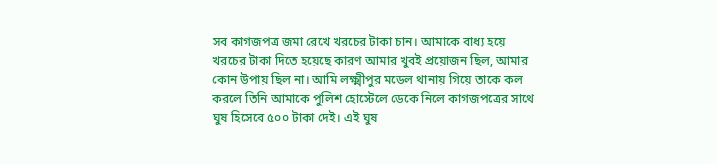সব কাগজপত্র জমা রেখে খরচের টাকা চান। আমাকে বাধ্য হয়ে খরচের টাকা দিতে হয়েছে কারণ আমার খুবই প্রয়োজন ছিল, আমার কোন উপায় ছিল না। আমি লক্ষ্মীপুর মডেল থানায় গিয়ে তাকে কল করলে তিনি আমাকে পুলিশ হোস্টেলে ডেকে নিলে কাগজপত্রের সাথে ঘুষ হিসেবে ৫০০ টাকা দেই। এই ঘুষ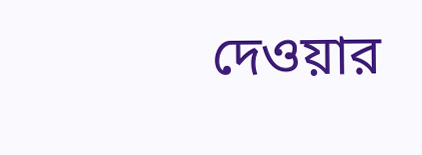দেওয়ার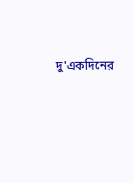দু'একদিনের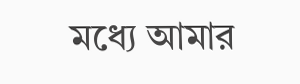মধ্যে আমার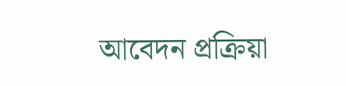আবেদন প্রক্রিয়া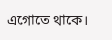এগোতে থাকে।